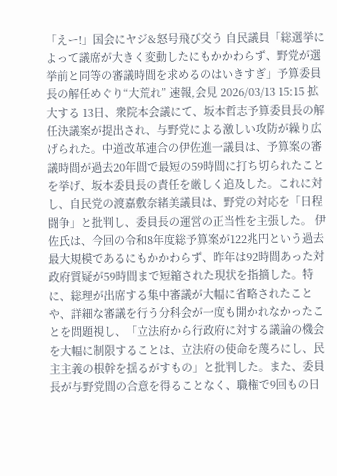「えー!」国会にヤジ&怒号飛び交う 自民議員「総選挙によって議席が大きく変動したにもかかわらず、野党が選挙前と同等の審議時間を求めるのはいきすぎ」予算委員長の解任めぐり“大荒れ” 速報,会見 2026/03/13 15:15 拡大する 13日、衆院本会議にて、坂本哲志予算委員長の解任決議案が提出され、与野党による激しい攻防が繰り広げられた。中道改革連合の伊佐進一議員は、予算案の審議時間が過去20年間で最短の59時間に打ち切られたことを挙げ、坂本委員長の責任を厳しく追及した。これに対し、自民党の渡嘉敷奈緒美議員は、野党の対応を「日程闘争」と批判し、委員長の運営の正当性を主張した。 伊佐氏は、今回の令和8年度総予算案が122兆円という過去最大規模であるにもかかわらず、昨年は92時間あった対政府質疑が59時間まで短縮された現状を指摘した。特に、総理が出席する集中審議が大幅に省略されたことや、詳細な審議を行う分科会が一度も開かれなかったことを問題視し、「立法府から行政府に対する議論の機会を大幅に制限することは、立法府の使命を蔑ろにし、民主主義の根幹を揺るがすもの」と批判した。また、委員長が与野党間の合意を得ることなく、職権で9回もの日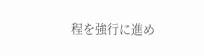程を強行に進め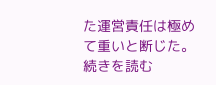た運営責任は極めて重いと断じた。 続きを読む